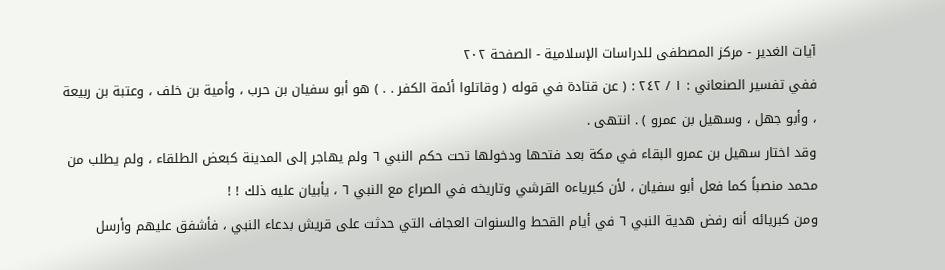آيات الغدير - مركز المصطفى للدراسات الإسلامية - الصفحة ٢٠٢
ففي تفسير الصنعاني : ١ / ٢٤٢ : ( عن قتادة في قوله ( وقاتلوا أئمة الكفر . . ) هو أبو سفيان بن حرب ، وأمية بن خلف ، وعتبة بن ربيعة ، وأبو جهل ، وسهيل بن عمرو ) . انتهى .
وقد اختار سهيل بن عمرو البقاء في مكة بعد فتحها ودخولها تحت حكم النبي ٦ ولم يهاجر إلى المدينة كبعض الطلقاء ، ولم يطلب من محمد منصباً كما فعل أبو سفيان ، لأن كبرياءه القرشي وتاريخه في الصراع مع النبي ٦ ، يأبيان عليه ذلك ! !
ومن كبريائه أنه رفض هدية النبي ٦ في أيام القحط والسنوات العجاف التي حدثت على قريش بدعاء النبي ، فأشفق عليهم وأرسل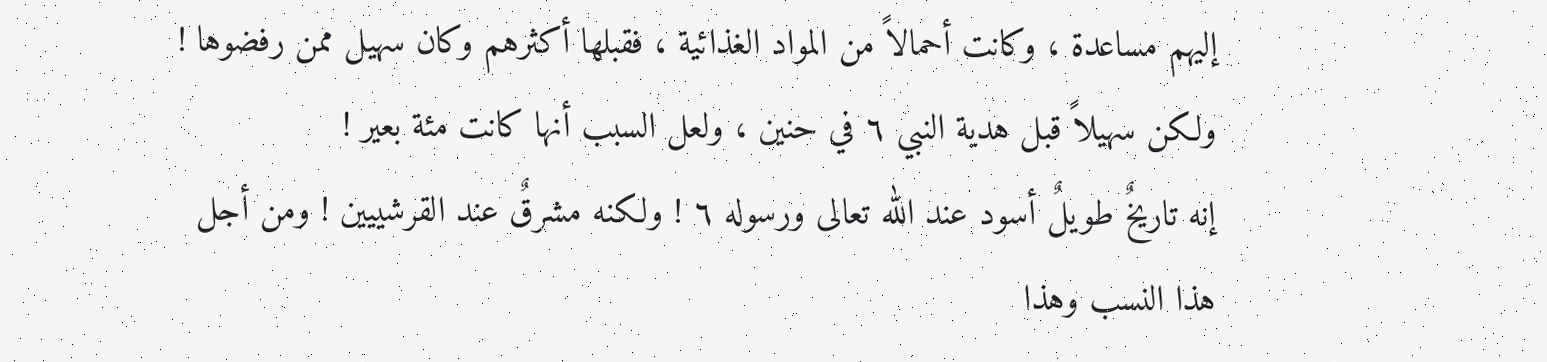إليهم مساعدة ، وكانت أحمالاً من المواد الغذائية ، فقبلها أكثرهم وكان سهيل ممن رفضوها !
ولكن سهيلاً قبل هدية النبي ٦ في حنين ، ولعل السبب أنها كانت مئة بعير !
إنه تاريخٌ طويلٌ أسود عند الله تعالى ورسوله ٦ ! ولكنه مشرقٌ عند القرشييين ! ومن أجل هذا النسب وهذا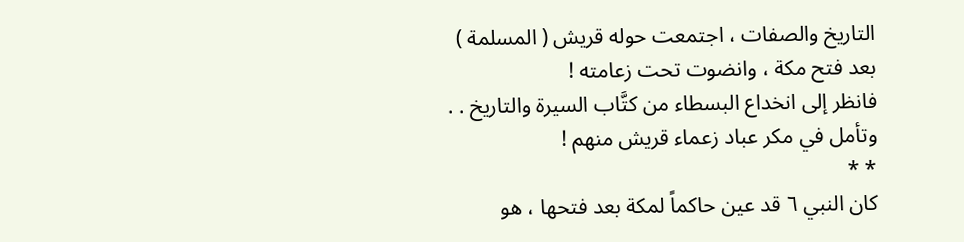التاريخ والصفات ، اجتمعت حوله قريش ( المسلمة ) بعد فتح مكة ، وانضوت تحت زعامته !
فانظر إلى انخداع البسطاء من كتَّاب السيرة والتاريخ . . وتأمل في مكر عباد زعماء قريش منهم !
* *
كان النبي ٦ قد عين حاكماً لمكة بعد فتحها ، هو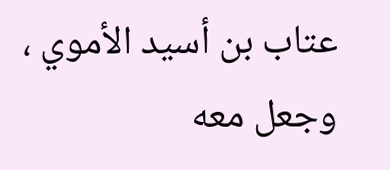عتاب بن أسيد الأموي ، وجعل معه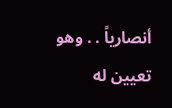أنصارياً . . وهو تعيين له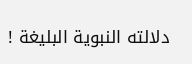دلالته النبوية البليغة !